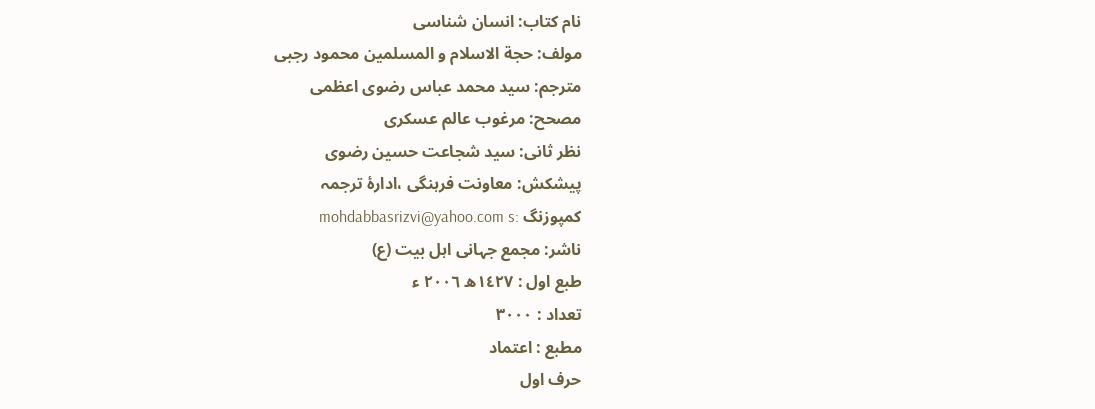نام کتاب: انسان شناسی
مولف: حجة الاسلام و المسلمین محمود رجبی
مترجم: سید محمد عباس رضوی اعظمی
مصحح: مرغوب عالم عسکری
نظر ثانی: سید شجاعت حسین رضوی
پیشکش: معاونت فرہنگی ،ادارۂ ترجمہ
کمپوزنگ :mohdabbasrizvi@yahoo.com s
ناشر: مجمع جہانی اہل بیت (ع)
طبع اول : ١٤٢٧ھ ٢٠٠٦ ء
تعداد : ٣٠٠٠
مطبع : اعتماد
حرف اول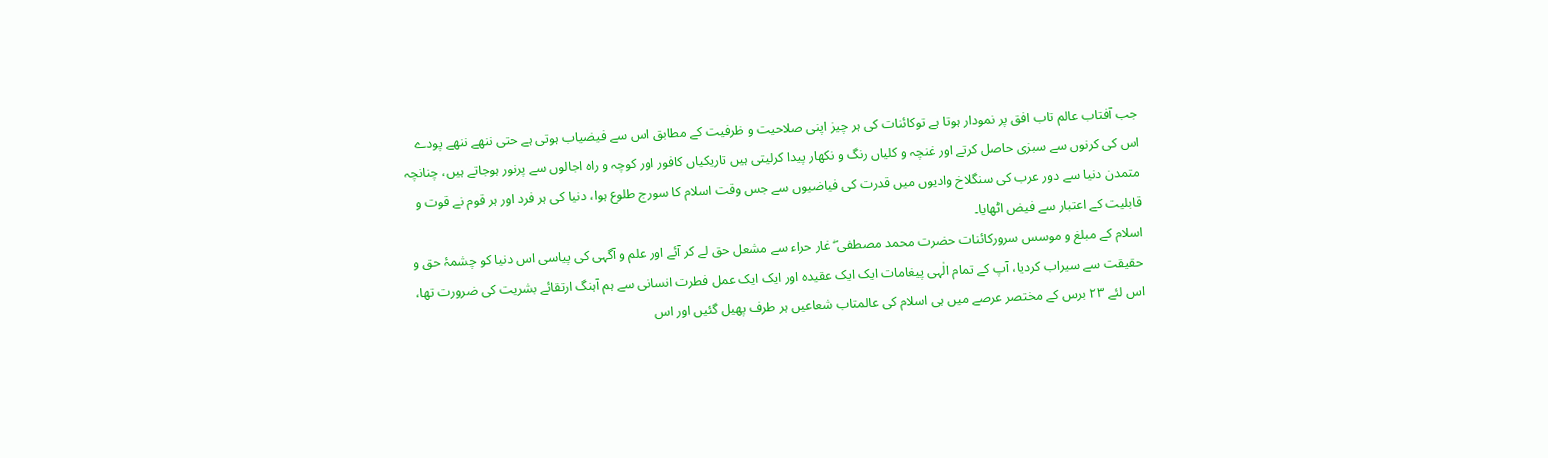جب آفتاب عالم تاب افق پر نمودار ہوتا ہے توکائنات کی ہر چیز اپنی صلاحیت و ظرفیت کے مطابق اس سے فیضیاب ہوتی ہے حتی ننھے ننھے پودے اس کی کرنوں سے سبزی حاصل کرتے اور غنچہ و کلیاں رنگ و نکھار پیدا کرلیتی ہیں تاریکیاں کافور اور کوچہ و راہ اجالوں سے پرنور ہوجاتے ہیں، چنانچہ متمدن دنیا سے دور عرب کی سنگلاخ وادیوں میں قدرت کی فیاضیوں سے جس وقت اسلام کا سورج طلوع ہوا، دنیا کی ہر فرد اور ہر قوم نے قوت و قابلیت کے اعتبار سے فیض اٹھایا۔
اسلام کے مبلغ و موسس سرورکائنات حضرت محمد مصطفی ۖ غار حراء سے مشعل حق لے کر آئے اور علم و آگہی کی پیاسی اس دنیا کو چشمۂ حق و حقیقت سے سیراب کردیا، آپ کے تمام الٰہی پیغامات ایک ایک عقیدہ اور ایک ایک عمل فطرت انسانی سے ہم آہنگ ارتقائے بشریت کی ضرورت تھا، اس لئے ٢٣ برس کے مختصر عرصے میں ہی اسلام کی عالمتاب شعاعیں ہر طرف پھیل گئیں اور اس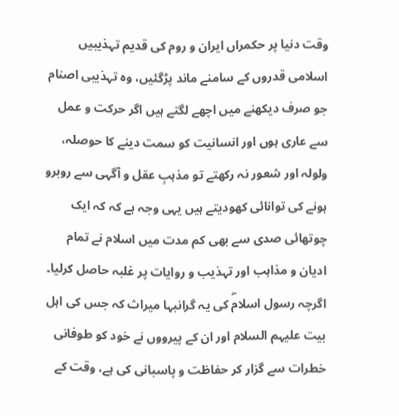وقت دنیا پر حکمراں ایران و روم کی قدیم تہذیبیں اسلامی قدروں کے سامنے ماند پڑگئیں، وہ تہذیبی اصنام جو صرف دیکھنے میں اچھے لگتے ہیں اگر حرکت و عمل سے عاری ہوں اور انسانیت کو سمت دینے کا حوصلہ، ولولہ اور شعور نہ رکھتے تو مذہبِ عقل و آگہی سے روبرو ہونے کی توانائی کھودیتے ہیں یہی وجہ ہے کہ کہ ایک چوتھائی صدی سے بھی کم مدت میں اسلام نے تمام ادیان و مذاہب اور تہذیب و روایات پر غلبہ حاصل کرلیا۔
اگرچہ رسول اسلامۖ کی یہ گرانبہا میراث کہ جس کی اہل بیت علیہم السلام اور ان کے پیرووں نے خود کو طوفانی خطرات سے گزار کر حفاظت و پاسبانی کی ہے، وقت کے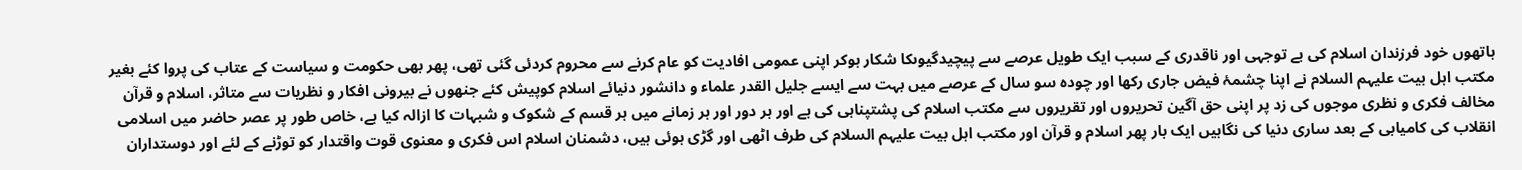ہاتھوں خود فرزندان اسلام کی بے توجہی اور ناقدری کے سبب ایک طویل عرصے سے پیچیدگیوںکا شکار ہوکر اپنی عمومی افادیت کو عام کرنے سے محروم کردئی گئی تھی، پھر بھی حکومت و سیاست کے عتاب کی پروا کئے بغیر مکتب اہل بیت علیہم السلام نے اپنا چشمۂ فیض جاری رکھا اور چودہ سو سال کے عرصے میں بہت سے ایسے جلیل القدر علماء و دانشور دنیائے اسلام کوپیش کئے جنھوں نے بیرونی افکار و نظریات سے متاثر، اسلام و قرآن مخالف فکری و نظری موجوں کی زد پر اپنی حق آگین تحریروں اور تقریروں سے مکتب اسلام کی پشتپناہی کی ہے اور ہر دور اور ہر زمانے میں ہر قسم کے شکوک و شبہات کا ازالہ کیا ہے، خاص طور پر عصر حاضر میں اسلامی انقلاب کی کامیابی کے بعد ساری دنیا کی نگاہیں ایک بار پھر اسلام و قرآن اور مکتب اہل بیت علیہم السلام کی طرف اٹھی اور گڑی ہوئی ہیں، دشمنان اسلام اس فکری و معنوی قوت واقتدار کو توڑنے کے لئے اور دوستداران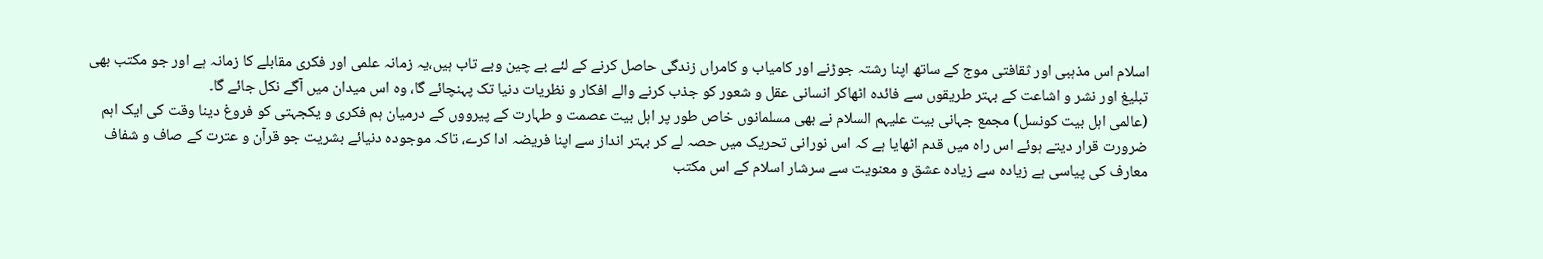اسلام اس مذہبی اور ثقافتی موج کے ساتھ اپنا رشتہ جوڑنے اور کامیاب و کامراں زندگی حاصل کرنے کے لئے بے چین وبے تاب ہیں،یہ زمانہ علمی اور فکری مقابلے کا زمانہ ہے اور جو مکتب بھی تبلیغ اور نشر و اشاعت کے بہتر طریقوں سے فائدہ اٹھاکر انسانی عقل و شعور کو جذب کرنے والے افکار و نظریات دنیا تک پہنچائے گا، وہ اس میدان میں آگے نکل جائے گا۔
(عالمی اہل بیت کونسل) مجمع جہانی بیت علیہم السلام نے بھی مسلمانوں خاص طور پر اہل بیت عصمت و طہارت کے پیرووں کے درمیان ہم فکری و یکجہتی کو فروغ دینا وقت کی ایک اہم ضرورت قرار دیتے ہوئے اس راہ میں قدم اٹھایا ہے کہ اس نورانی تحریک میں حصہ لے کر بہتر انداز سے اپنا فریضہ ادا کرے، تاکہ موجودہ دنیائے بشریت جو قرآن و عترت کے صاف و شفاف معارف کی پیاسی ہے زیادہ سے زیادہ عشق و معنویت سے سرشار اسلام کے اس مکتب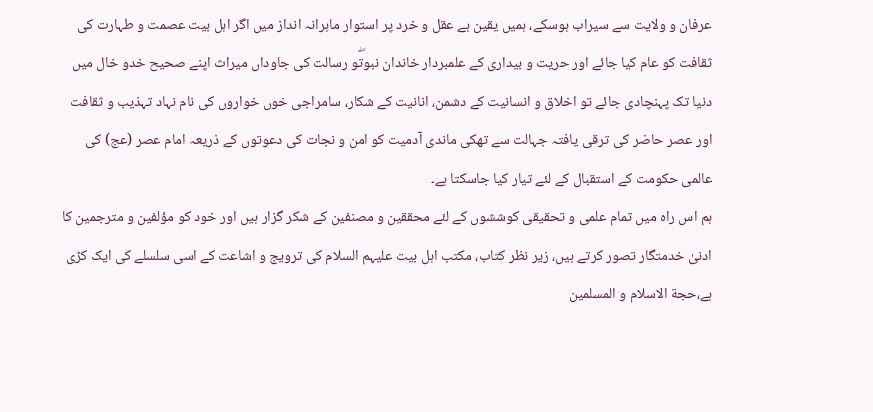عرفان و ولایت سے سیراب ہوسکے، ہمیں یقین ہے عقل و خرد پر استوار ماہرانہ انداز میں اگر اہل بیت عصمت و طہارت کی ثقافت کو عام کیا جائے اور حریت و بیداری کے علمبردار خاندان نبوتۖو رسالت کی جاوداں میراث اپنے صحیح خدو خال میں دنیا تک پہنچادی جائے تو اخلاق و انسانیت کے دشمن، انانیت کے شکار، سامراجی خوں خواروں کی نام نہاد تہذیب و ثقافت اور عصر حاضر کی ترقی یافتہ جہالت سے تھکی ماندی آدمیت کو امن و نجات کی دعوتوں کے ذریعہ امام عصر (عج) کی عالمی حکومت کے استقبال کے لئے تیار کیا جاسکتا ہے۔
ہم اس راہ میں تمام علمی و تحقیقی کوششوں کے لئے محققین و مصنفین کے شکر گزار ہیں اور خود کو مؤلفین و مترجمین کا ادنیٰ خدمتگار تصور کرتے ہیں، زیر نظر کتاب، مکتب اہل بیت علیہم السلام کی ترویج و اشاعت کے اسی سلسلے کی ایک کڑی ہے،حجة الاسلام و المسلمین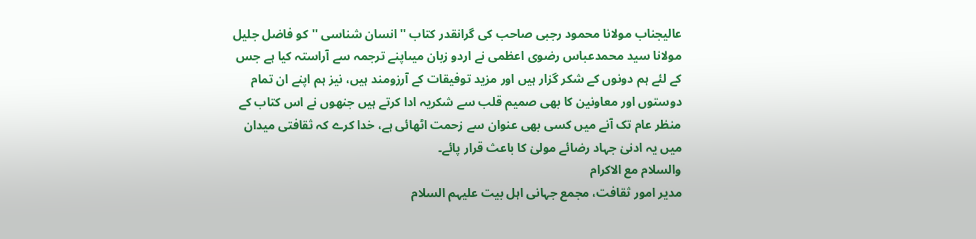عالیجناب مولانا محمود رجبی صاحب کی گرانقدر کتاب ''انسان شناسی ''کو فاضل جلیل مولانا سید محمدعباس رضوی اعظمی نے اردو زبان میںاپنے ترجمہ سے آراستہ کیا ہے جس کے لئے ہم دونوں کے شکر گزار ہیں اور مزید توفیقات کے آرزومند ہیں، نیز ہم اپنے ان تمام دوستوں اور معاونین کا بھی صمیم قلب سے شکریہ ادا کرتے ہیں جنھوں نے اس کتاب کے منظر عام تک آنے میں کسی بھی عنوان سے زحمت اٹھائی ہے، خدا کرے کہ ثقافتی میدان میں یہ ادنیٰ جہاد رضائے مولیٰ کا باعث قرار پائے۔
والسلام مع الاکرام
مدیر امور ثقافت، مجمع جہانی اہل بیت علیہم السلام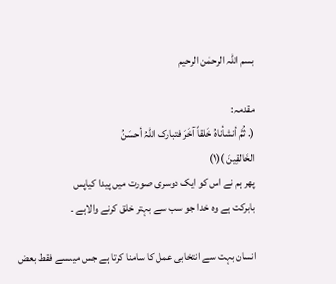بسم اللہ الرحمٰن الرحیم

مقدمہ:
(. ثُمَّ أنشأناہُ خَلقاً آخَرَ فتبارک اللّہُ أحسَنُ
الخَالقِینَ )(١)
پھر ہم نے اس کو ایک دوسری صورت میں پیدا کیاپس
بابرکت ہے وہ خدا جو سب سے بہتر خلق کرنے والاہے ۔

انسان بہت سے انتخابی عمل کا سامنا کرتا ہے جس میںسے فقط بعض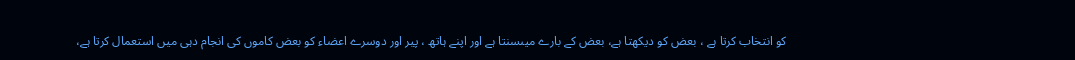کو انتخاب کرتا ہے ، بعض کو دیکھتا ہے، بعض کے بارے میںسنتا ہے اور اپنے ہاتھ ، پیر اور دوسرے اعضاء کو بعض کاموں کی انجام دہی میں استعمال کرتا ہے،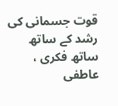قوت جسمانی کی رشد کے ساتھ ساتھ فکری ، عاطفی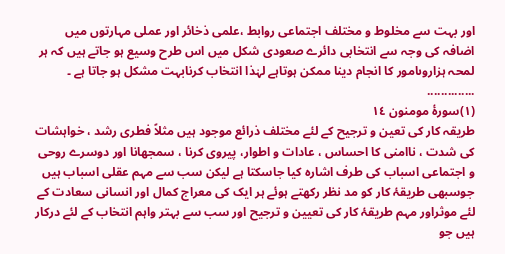اور بہت سے مخلوط و مختلف اجتماعی روابط ،علمی ذخائر اور عملی مہارتوں میں اضافہ کی وجہ سے انتخابی دائرے صعودی شکل میں اس طرح وسیع ہو جاتے ہیں کہ ہر لمحہ ہزاروںامور کا انجام دینا ممکن ہوتاہے لہٰذا انتخاب کرنابہت مشکل ہو جاتا ہے ۔
..............
(١)سورۂ مومنون ١٤
طریقہ کار کی تعین و ترجیح کے لئے مختلف ذرائع موجود ہیں مثلاً فطری رشد ، خواہشات کی شدت ، ناامنی کا احساس ، عادات و اطوار، پیروی کرنا ، سمجھانا اور دوسرے روحی و اجتماعی اسباب کی طرف اشارہ کیا جاسکتا ہے لیکن سب سے مہم عقلی اسباب ہیں جوسبھی طریقۂ کار کو مد نظر رکھتے ہوئے ہر ایک کی معراج کمال اور انسانی سعادت کے لئے موثراور مہم طریقۂ کار کی تعیین و ترجیح اور سب سے بہتر واہم انتخاب کے لئے درکار ہیں جو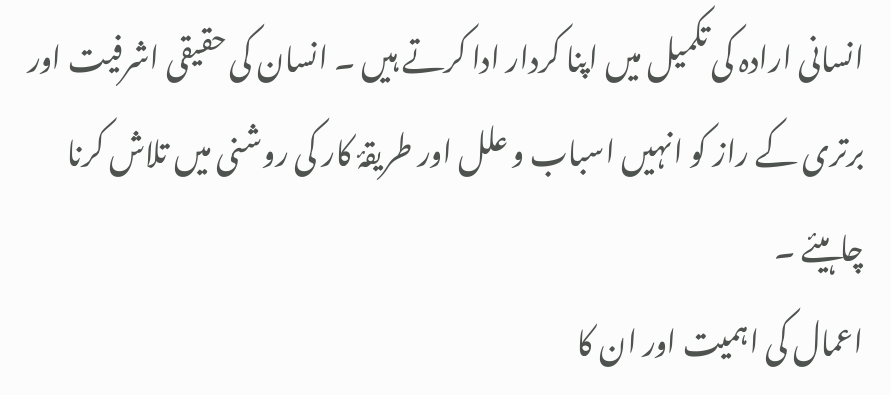انسانی ارادہ کی تکمیل میں اپنا کردار ادا کرتے ہیں ۔ انسان کی حقیقی اشرفیت اور برتری کے راز کو انہیں اسباب و علل اور طریقۂ کار کی روشنی میں تلاش کرنا چاہیئے ۔
اعمال کی اہمیت اور ان کا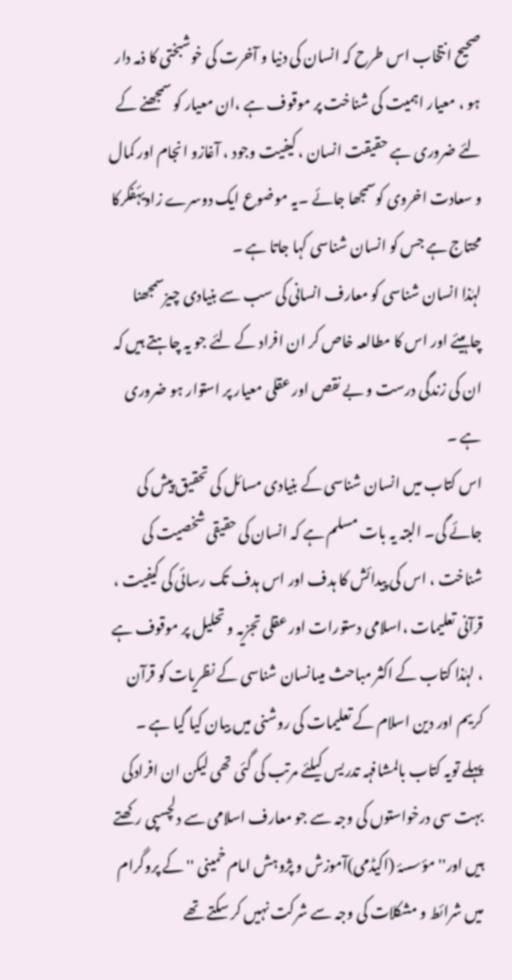صحیح انتخاب اس طرح کہ انسان کی دنیا و آخرت کی خوشبختی کا ذمہ دار ہو ، معیار اہمیت کی شناخت پر موقوف ہے ،ان معیار کو سمجھنے کے لئے ضروری ہے حقیقت انسان ، کیفیت وجود ، آغازو انجام اور کمال و سعادت اخروی کوسمجھا جائے ۔یہ موضوع ایک دوسرے زاویۂفکرکا محتاج ہے جس کو انسان شناسی کہا جاتا ہے ۔
لہٰذا انسان شناسی کو معارف انسانی کی سب سے بنیادی چیزسمجھنا چاہیئے اور اس کا مطالعہ خاص کر ان افراد کے لئے جو یہ چاہتے ہیں کہ ان کی زندگی درست و بے نقص اور عقلی معیار پر استوار ہو ضروری ہے ۔
اس کتاب میں انسان شناسی کے بنیادی مسائل کی تحقیق پیش کی جائے گی۔ البتہ یہ بات مسلم ہے کہ انسان کی حقیقی شخصیت کی شناخت ، اس کی پیدائش کا ہدف اور اس ہدف تک رسائی کی کیفیت ، قرآنی تعلیمات ،اسلامی دستورات اور عقلی تجزیہ و تحلیل پر موقوف ہے ، لہٰذا کتاب کے اکثر مباحث میںانسان شناسی کے نظریات کو قرآن کریم اور دین اسلام کے تعلیمات کی روشنی میں بیان کیا گیا ہے ۔
پہلے تویہ کتاب بالمشافہہ تدریس کیلئے مرتب کی گئی تھی لیکن ان افرادکی بہت سی درخواستوں کی وجہ سے جو معارف اسلامی سے دلچسپی رکھتے ہیں اور'' مؤسسۂ (اکیڈمی)آموزش و پژوہش امام خمینی '' کے پروگرام میں شرائط و مشکلات کی وجہ سے شرکت نہیں کر سکتے تھے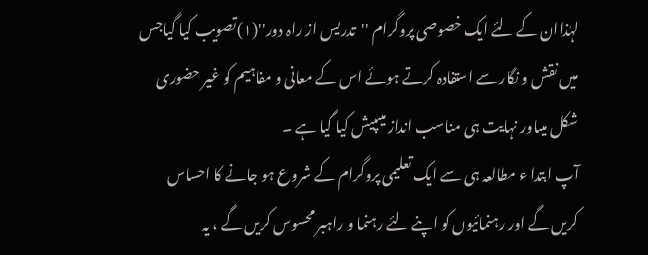لہٰذاان کے لئے ایک خصوصی پروگرام ''تدریس از راہ دور''(١)تصویب کیا گیاجس میں نقش و نگار سے استفادہ کرتے ہوئے اس کے معانی و مفاہیم کو غیر حضوری شکل میںاور نہایت ہی مناسب انداز میںپیش کیا گیا ہے ۔
آپ ابتدا ء مطالعہ ہی سے ایک تعلیمی پروگرام کے شروع ہو جانے کا احساس کریں گے اور رہنمائیوں کو اپنے لئے رہنما و راہبر محسوس کریں گے ، یہ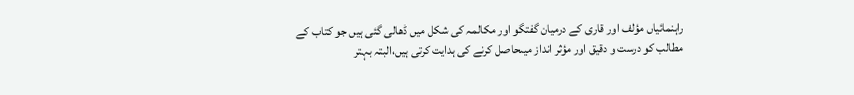راہنمائیاں مؤلف اور قاری کے درمیان گفتگو اور مکالمہ کی شکل میں ڈھالی گئی ہیں جو کتاب کے مطالب کو درست و دقیق اور مؤثر انداز میںحاصل کرنے کی ہدایت کرتی ہیں،البتہ بہتر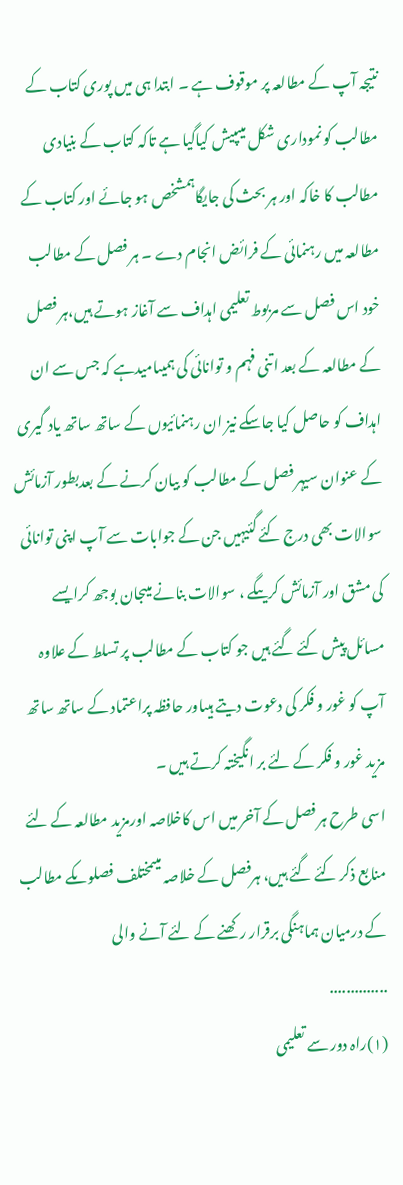نتیجہ آپ کے مطالعہ پر موقوف ہے ۔ ابتدا ہی میں پوری کتاب کے مطالب کو نموداری شکل میںپیش کیاگیا ہے تاکہ کتاب کے بنیادی مطالب کا خاکہ اور ہر بحث کی جایگاہمشخص ہو جائے اور کتاب کے مطالعہ میں رہنمائی کے فرائض انجام دے ۔ ہر فصل کے مطالب خود اس فصل سے مربوط تعلیمی اہداف سے آغاز ہوتے ہیں،ہر فصل کے مطالعہ کے بعد اتنی فہم و توانائی کی ہمیںامیدہے کہ جس سے ان اہداف کو حاصل کیا جاسکے نیز ان رہنمائیوں کے ساتھ ساتھ یاد گیری کے عنوان سیہر فصل کے مطالب کو بیان کرنے کے بعدبطور آزمائش سوالات بھی درج کئے گئیہیں جن کے جوابات سے آپ اپنی توانائی کی مشق اور آزمائش کریںگے ، سوالات بنانے میںجان بوجھ کرایسے مسائل پیش کئے گئے ہیں جو کتاب کے مطالب پر تسلط کے علاوہ آپ کو غور و فکر کی دعوت دیتے ہیںاور حافظہ پراعتماد کے ساتھ ساتھ مزید غور و فکر کے لئے بر انگیختہ کرتے ہیں ۔
اسی طرح ہر فصل کے آخر میں اس کاخلاصہ اورمزید مطالعہ کے لئے منابع ذکر کئے گئے ہیں، ہرفصل کے خلاصہ میںمختلف فصلوںکے مطالب کے درمیان ہماہنگی برقرار رکھنے کے لئے آنے والی
..............
(١)راہ دور سے تعلیمی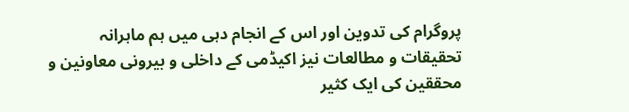پروگرام کی تدوین اور اس کے انجام دہی میں ہم ماہرانہ تحقیقات و مطالعات نیز اکیڈمی کے داخلی و بیرونی معاونین و محققین کی ایک کثیر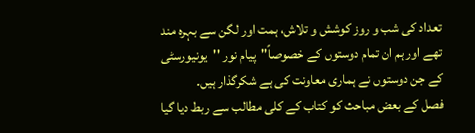تعداد کی شب و روز کوشش و تلاش، ہمت اور لگن سے بہرہ مند تھے اور ہم ان تمام دوستوں کے خصوصاً''پیام نور ''یونیورسٹی کے جن دوستوں نے ہماری معاونت کی ہے شکرگذار ہیں۔
فصل کے بعض مباحث کو کتاب کے کلی مطالب سے ربط دیا گیا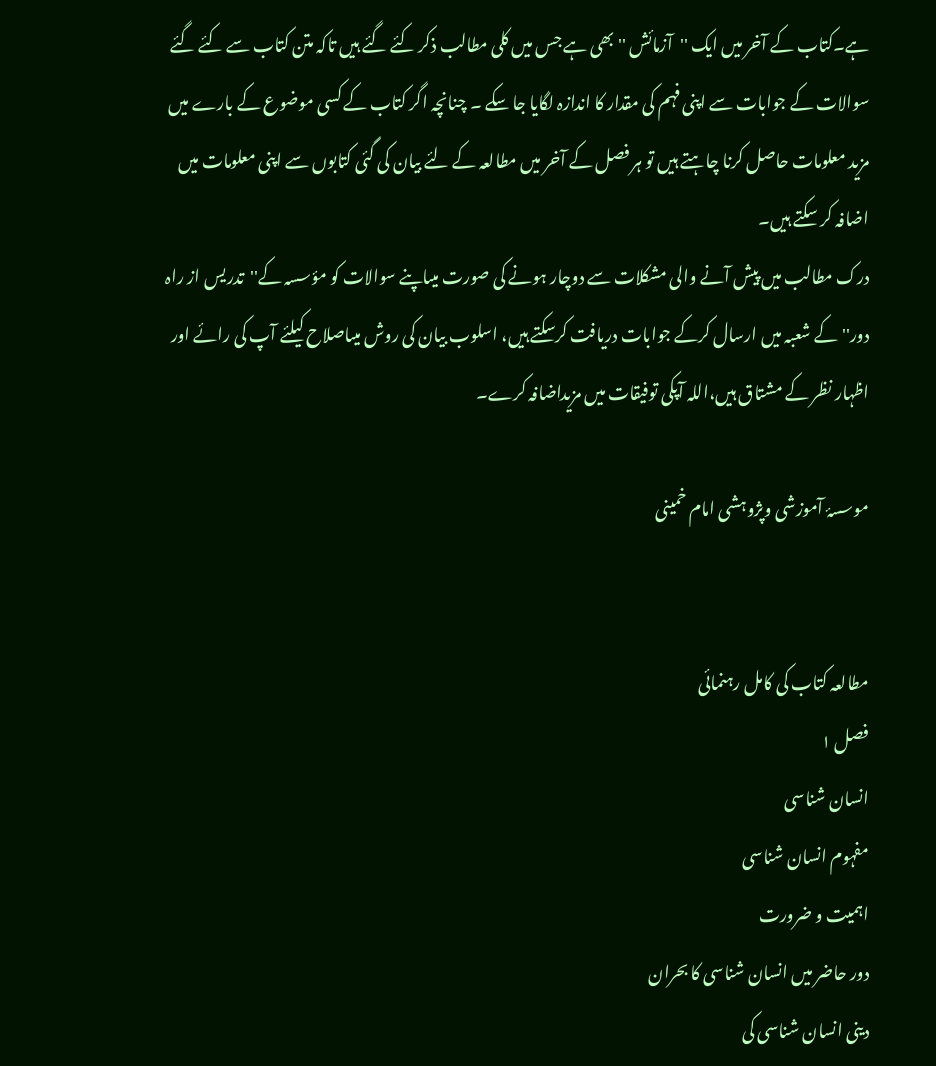ہے۔کتاب کے آخر میں ایک ''آزمائش ''بھی ہے جس میں کلی مطالب ذکر کئے گئے ہیں تاکہ متن کتاب سے کئے گئے سوالات کے جوابات سے اپنی فہم کی مقدار کا اندازہ لگایا جا سکے ۔ چنانچہ اگر کتاب کے کسی موضوع کے بارے میں مزید معلومات حاصل کرنا چاہتے ہیں تو ہر فصل کے آخر میں مطالعہ کے لئے بیان کی گئی کتابوں سے اپنی معلومات میں اضافہ کر سکتے ہیں۔
درک مطالب میں پیش آنے والی مشکلات سے دوچار ہونے کی صورت میںاپنے سوالات کو مؤسسہ کے''تدریس از راہ دور''کے شعبہ میں ارسال کرکے جوابات دریافت کرسکتے ہیں، اسلوب بیان کی روش میںاصلاح کیلئے آپ کی رائے اور اظہار نظر کے مشتاق ہیں،اللہ آپکی توفیقات میں مزیداضافہ کرے۔

موسسۂ آموزشی وپژوہشی امام خمینی


مطالعہ کتاب کی کامل رہنمائی
فصل ١
انسان شناسی
مفہوم انسان شناسی
اہمیت و ضرورت
دور حاضر میں انسان شناسی کا بحران
دینی انسان شناسی کی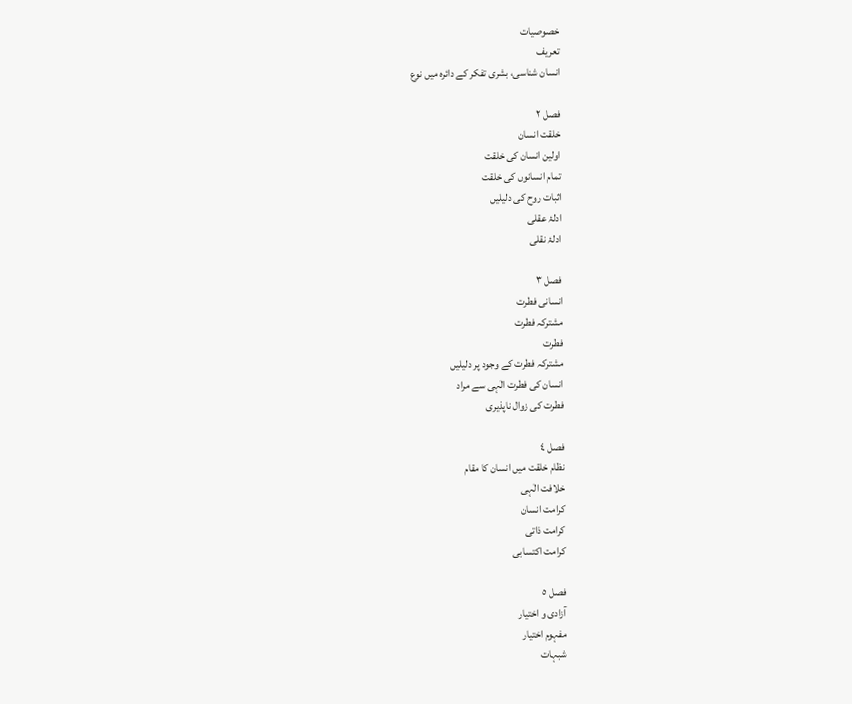خصوصیات
تعریف
انسان شناسی، بشری تفکر کے دائرہ میں نوع

فصل ٢
خلقت انسان
اولین انسان کی خلقت
تمام انسانوں کی خلقت
اثبات روح کی دلیلیں
ادلۂ عقلی
ادلۂ نقلی

فصل ٣
انسانی فطرت
مشترکہ فطرت
فطرت
مشترکہ فطرت کے وجود پر دلیلیں
انسان کی فطرت الٰہی سے مراد
فطرت کی زوال ناپذیری

فصل ٤
نظام خلقت میں انسان کا مقام
خلافت الٰہی
کرامت انسان
کرامت ذاتی
کرامت اکتسابی

فصل ٥
آزادی و اختیار
مفہوم اختیار
شبہات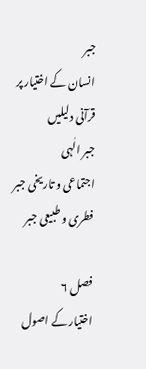جبر
انسان کے اختیار پر قرآنی دلیلیں
جبر الٰہی
اجتماعی و تاریخی جبر
فطری و طبیعی جبر

فصل ٦
اختیار کے اصول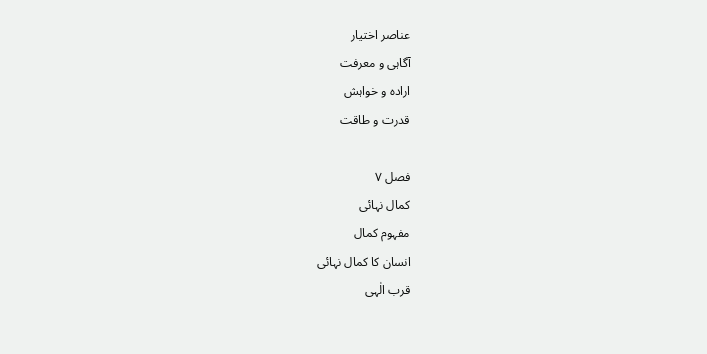عناصر اختیار
آگاہی و معرفت
ارادہ و خواہش
قدرت و طاقت

فصل ٧
کمال نہائی
مفہوم کمال
انسان کا کمال نہائی
قرب الٰہی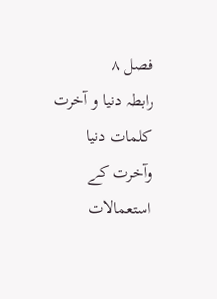فصل ٨
رابطہ دنیا و آخرت
کلمات دنیا وآخرت کے استعمالات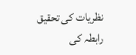نظریات کی تحقیق
رابطہ کی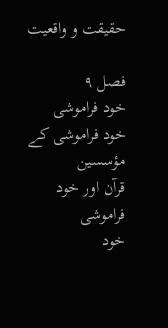حقیقت و واقعیت

فصل ٩
خود فراموشی
خود فراموشی کے مؤسسین
قرآن اور خود فراموشی
خود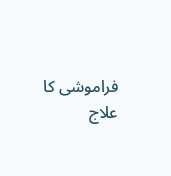فراموشی کا علاج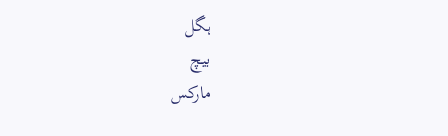ہگل
بیچ
مارکس